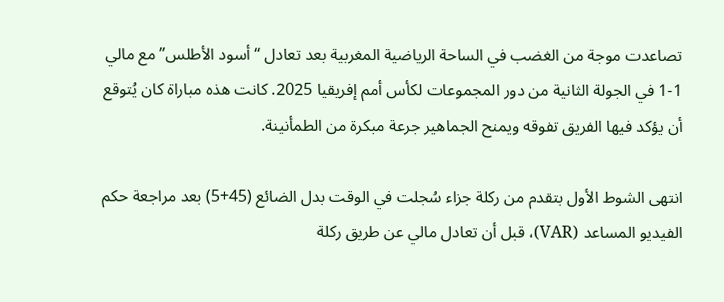تصاعدت موجة من الغضب في الساحة الرياضية المغربية بعد تعادل “أسود الأطلس” مع مالي 1-1 في الجولة الثانية من دور المجموعات لكأس أمم إفريقيا 2025. كانت هذه مباراة كان يُتوقع أن يؤكد فيها الفريق تفوقه ويمنح الجماهير جرعة مبكرة من الطمأنينة.

انتهى الشوط الأول بتقدم من ركلة جزاء سُجلت في الوقت بدل الضائع (45+5) بعد مراجعة حكم الفيديو المساعد (VAR)، قبل أن تعادل مالي عن طريق ركلة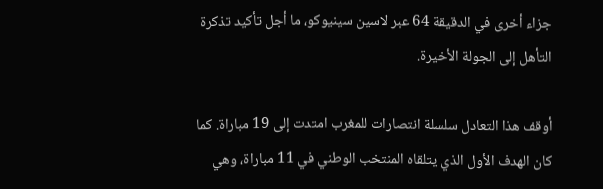جزاء أخرى في الدقيقة 64 عبر لاسين سينيوكو، ما أجل تأكيد تذكرة التأهل إلى الجولة الأخيرة.

أوقف هذا التعادل سلسلة انتصارات للمغرب امتدت إلى 19 مباراة. كما كان الهدف الأول الذي يتلقاه المنتخب الوطني في 11 مباراة، وهي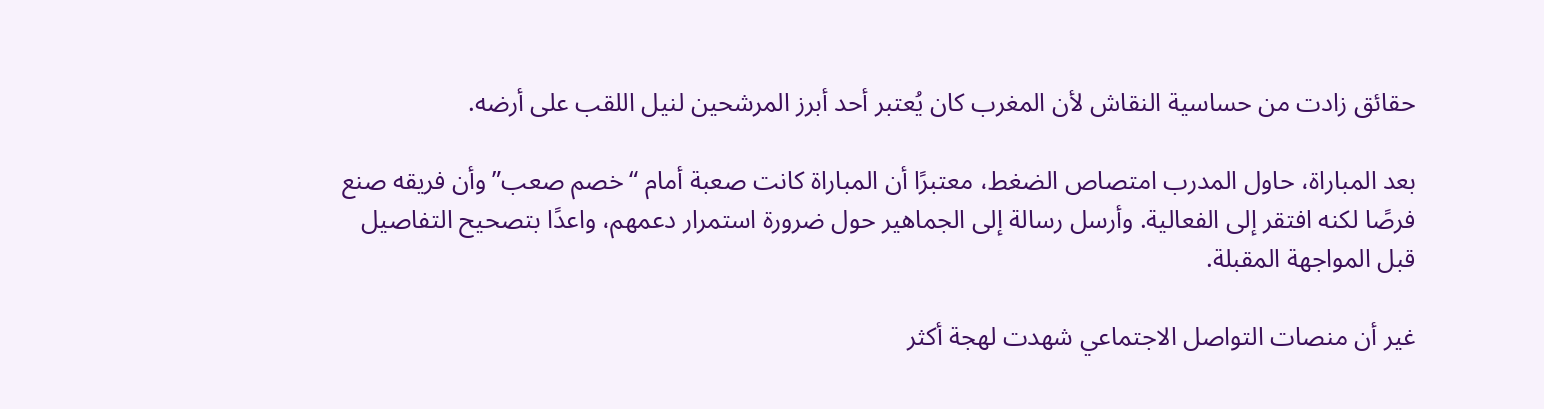حقائق زادت من حساسية النقاش لأن المغرب كان يُعتبر أحد أبرز المرشحين لنيل اللقب على أرضه.

بعد المباراة، حاول المدرب امتصاص الضغط، معتبرًا أن المباراة كانت صعبة أمام “خصم صعب” وأن فريقه صنع فرصًا لكنه افتقر إلى الفعالية. وأرسل رسالة إلى الجماهير حول ضرورة استمرار دعمهم، واعدًا بتصحيح التفاصيل قبل المواجهة المقبلة.

غير أن منصات التواصل الاجتماعي شهدت لهجة أكثر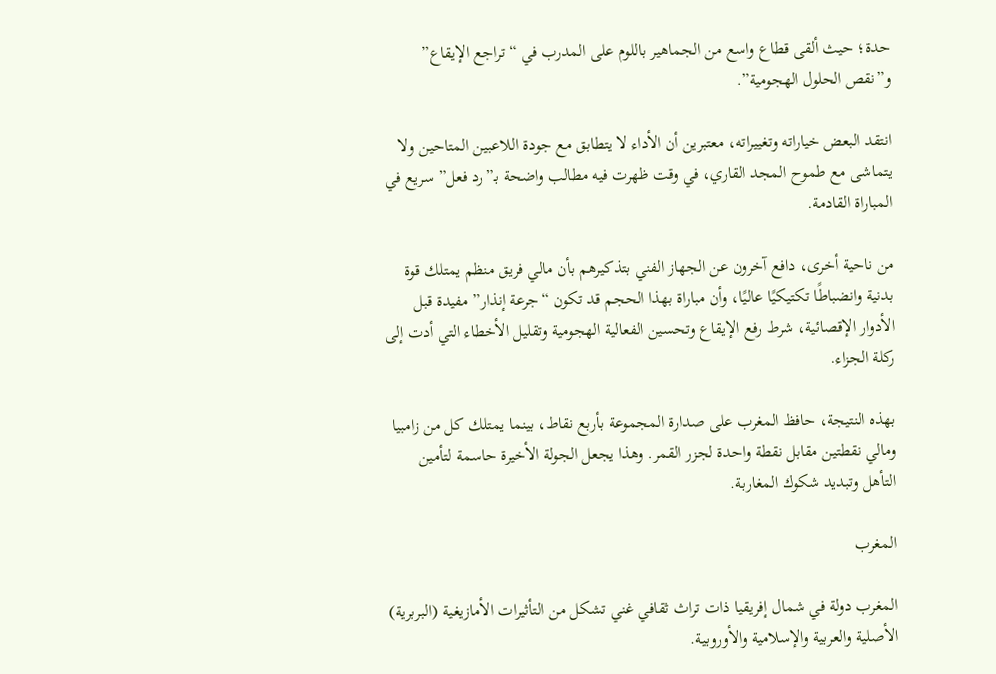حدة؛ حيث ألقى قطاع واسع من الجماهير باللوم على المدرب في “تراجع الإيقاع” و”نقص الحلول الهجومية”.

انتقد البعض خياراته وتغييراته، معتبرين أن الأداء لا يتطابق مع جودة اللاعبين المتاحين ولا يتماشى مع طموح المجد القاري، في وقت ظهرت فيه مطالب واضحة بـ”رد فعل” سريع في المباراة القادمة.

من ناحية أخرى، دافع آخرون عن الجهاز الفني بتذكيرهم بأن مالي فريق منظم يمتلك قوة بدنية وانضباطًا تكتيكيًا عاليًا، وأن مباراة بهذا الحجم قد تكون “جرعة إنذار” مفيدة قبل الأدوار الإقصائية، شرط رفع الإيقاع وتحسين الفعالية الهجومية وتقليل الأخطاء التي أدت إلى ركلة الجزاء.

بهذه النتيجة، حافظ المغرب على صدارة المجموعة بأربع نقاط، بينما يمتلك كل من زامبيا ومالي نقطتين مقابل نقطة واحدة لجزر القمر. وهذا يجعل الجولة الأخيرة حاسمة لتأمين التأهل وتبديد شكوك المغاربة.

المغرب

المغرب دولة في شمال إفريقيا ذات تراث ثقافي غني تشكل من التأثيرات الأمازيغية (البربرية) الأصلية والعربية والإسلامية والأوروبية.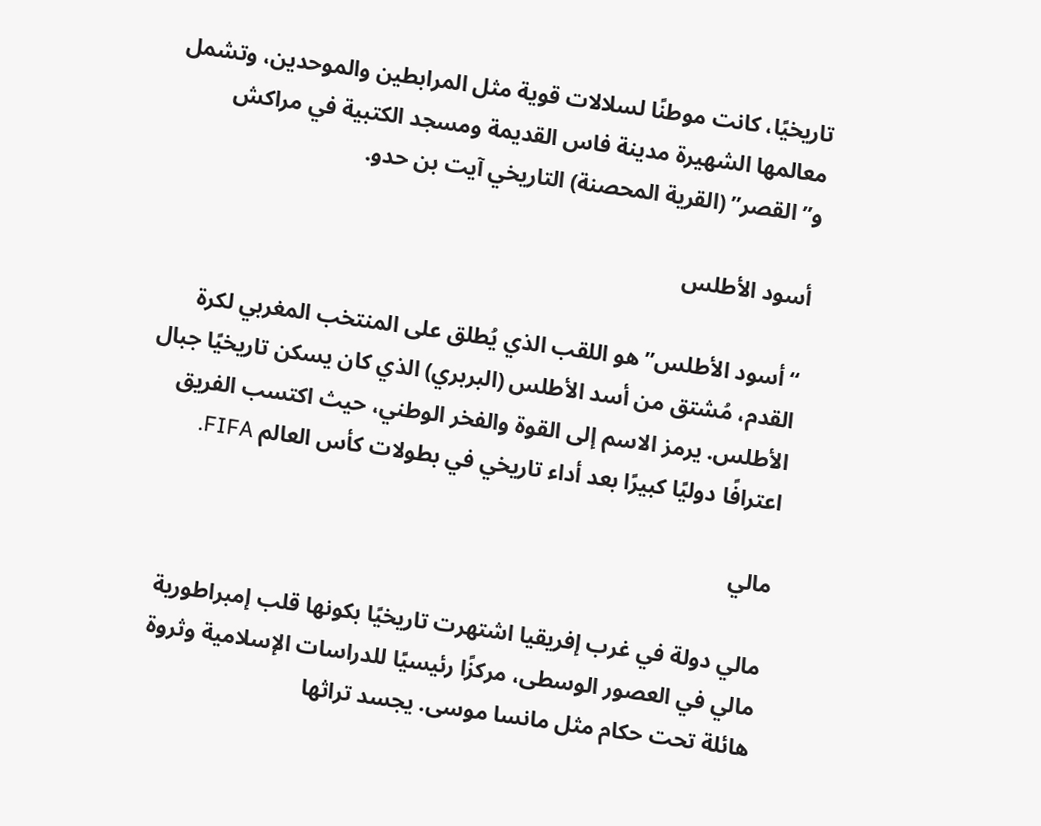تاريخيًا، كانت موطنًا لسلالات قوية مثل المرابطين والموحدين، وتشمل معالمها الشهيرة مدينة فاس القديمة ومسجد الكتبية في مراكش و”القصر” (القرية المحصنة) التاريخي آيت بن حدو.

أسود الأطلس

“أسود الأطلس” هو اللقب الذي يُطلق على المنتخب المغربي لكرة القدم، مُشتق من أسد الأطلس (البربري) الذي كان يسكن تاريخيًا جبال الأطلس. يرمز الاسم إلى القوة والفخر الوطني، حيث اكتسب الفريق اعترافًا دوليًا كبيرًا بعد أداء تاريخي في بطولات كأس العالم FIFA.

مالي

مالي دولة في غرب إفريقيا اشتهرت تاريخيًا بكونها قلب إمبراطورية مالي في العصور الوسطى، مركزًا رئيسيًا للدراسات الإسلامية وثروة هائلة تحت حكام مثل مانسا موسى. يجسد تراثها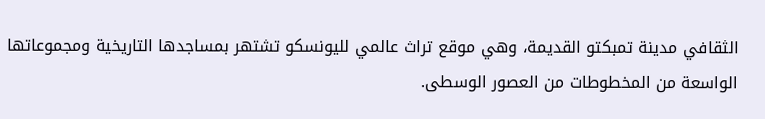الثقافي مدينة تمبكتو القديمة، وهي موقع تراث عالمي لليونسكو تشتهر بمساجدها التاريخية ومجموعاتها الواسعة من المخطوطات من العصور الوسطى.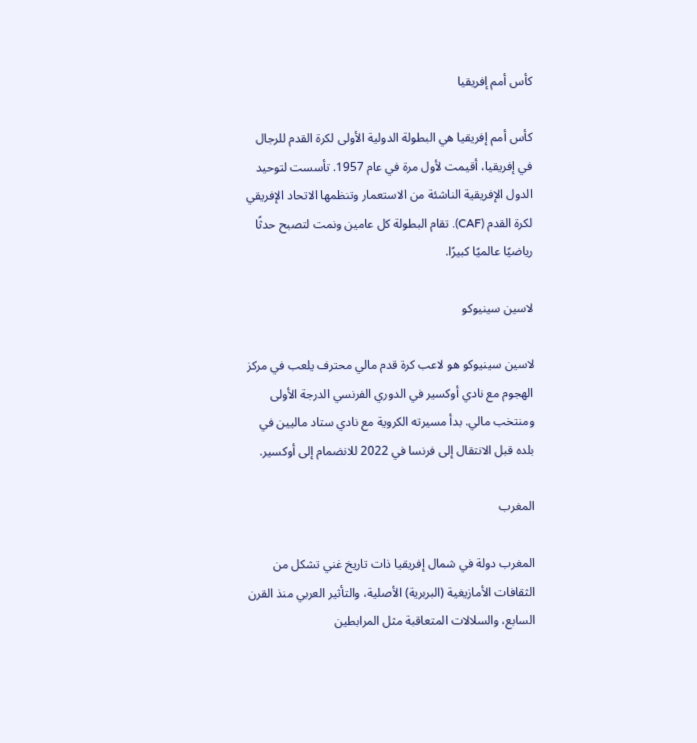كأس أمم إفريقيا

كأس أمم إفريقيا هي البطولة الدولية الأولى لكرة القدم للرجال في إفريقيا، أقيمت لأول مرة في عام 1957. تأسست لتوحيد الدول الإفريقية الناشئة من الاستعمار وتنظمها الاتحاد الإفريقي لكرة القدم (CAF). تقام البطولة كل عامين ونمت لتصبح حدثًا رياضيًا عالميًا كبيرًا.

لاسين سينيوكو

لاسين سينيوكو هو لاعب كرة قدم مالي محترف يلعب في مركز الهجوم مع نادي أوكسير في الدوري الفرنسي الدرجة الأولى ومنتخب مالي. بدأ مسيرته الكروية مع نادي ستاد ماليين في بلده قبل الانتقال إلى فرنسا في 2022 للانضمام إلى أوكسير.

المغرب

المغرب دولة في شمال إفريقيا ذات تاريخ غني تشكل من الثقافات الأمازيغية (البربرية) الأصلية، والتأثير العربي منذ القرن السابع، والسلالات المتعاقبة مثل المرابطين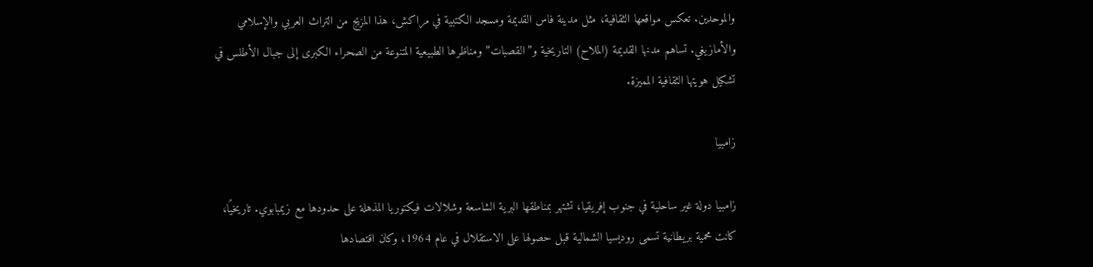والموحدين. تعكس مواقعها الثقافية، مثل مدينة فاس القديمة ومسجد الكتبية في مراكش، هذا المزيج من التراث العربي والإسلامي والأمازيغي. تساهم مدنها القديمة (الملاح) التاريخية و”القصبات” ومناظرها الطبيعية المتنوعة من الصحراء الكبرى إلى جبال الأطلس في تشكيل هويتها الثقافية المميزة.

زامبيا

زامبيا دولة غير ساحلية في جنوب إفريقيا، تشتهر بمناطقها البرية الشاسعة وشلالات فيكتوريا المذهلة على حدودها مع زيمبابوي. تاريخيًا، كانت محمية بريطانية تسمى روديسيا الشمالية قبل حصولها على الاستقلال في عام 1964، وكان اقتصادها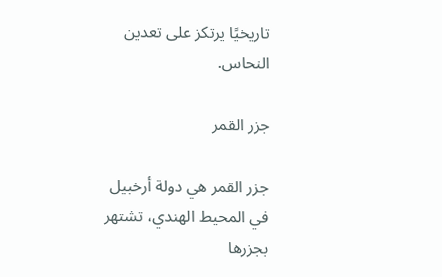تاريخيًا يرتكز على تعدين النحاس.

جزر القمر

جزر القمر هي دولة أرخبيل في المحيط الهندي، تشتهر بجزرها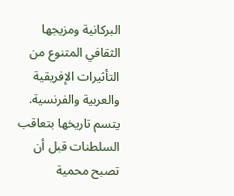البركانية ومزيجها الثقافي المتنوع من التأثيرات الإفريقية والعربية والفرنسية. يتسم تاريخها بتعاقب السلطنات قبل أن تصبح محمية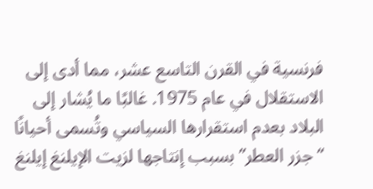فرنسية في القرن التاسع عشر، مما أدى إلى الاستقلال في عام 1975. غالبًا ما يُشار إلى البلاد بعدم استقرارها السياسي وتُسمى أحيانًا “جزر العطر” بسبب إنتاجها لزيت الإيلنغ إيلنغ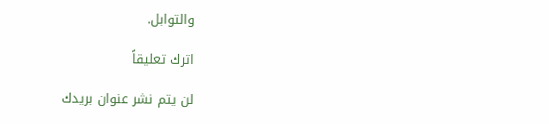والتوابل.

اترك تعليقاً

لن يتم نشر عنوان بريدك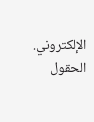الإلكتروني. الحقول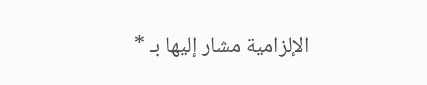الإلزامية مشار إليها بـ *